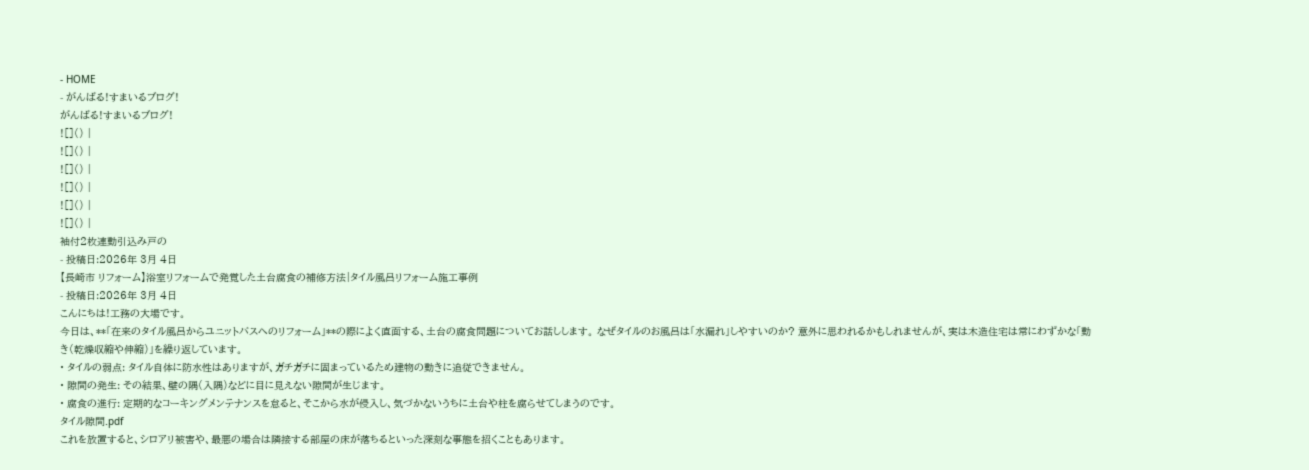- HOME
- がんばる!すまいるブログ!
がんばる!すまいるブログ!
![]() |
![]() |
![]() |
![]() |
![]() |
![]() |
袖付2枚連動引込み戸の
- 投稿日:2026年 3月 4日
【長崎市 リフォーム】浴室リフォームで発覚した土台腐食の補修方法|タイル風呂リフォーム施工事例
- 投稿日:2026年 3月 4日
こんにちは!工務の大場です。
今日は、**「在来のタイル風呂からユニットバスへのリフォーム」**の際によく直面する、土台の腐食問題についてお話しします。 なぜタイルのお風呂は「水漏れ」しやすいのか? 意外に思われるかもしれませんが、実は木造住宅は常にわずかな「動き(乾燥収縮や伸縮)」を繰り返しています。
• タイルの弱点: タイル自体に防水性はありますが、ガチガチに固まっているため建物の動きに追従できません。
• 隙間の発生: その結果、壁の隅(入隅)などに目に見えない隙間が生じます。
• 腐食の進行: 定期的なコーキングメンテナンスを怠ると、そこから水が侵入し、気づかないうちに土台や柱を腐らせてしまうのです。
タイル隙間.pdf
これを放置すると、シロアリ被害や、最悪の場合は隣接する部屋の床が落ちるといった深刻な事態を招くこともあります。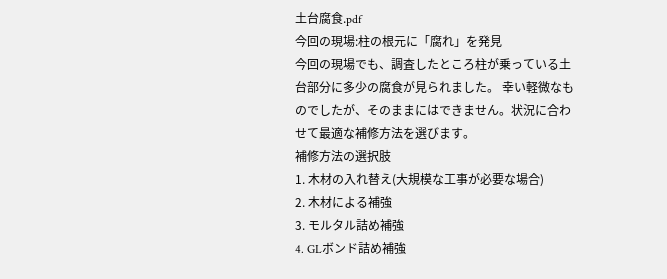土台腐食.pdf
今回の現場:柱の根元に「腐れ」を発見
今回の現場でも、調査したところ柱が乗っている土台部分に多少の腐食が見られました。 幸い軽微なものでしたが、そのままにはできません。状況に合わせて最適な補修方法を選びます。
補修方法の選択肢
1. 木材の入れ替え(大規模な工事が必要な場合)
2. 木材による補強
3. モルタル詰め補強
4. GLボンド詰め補強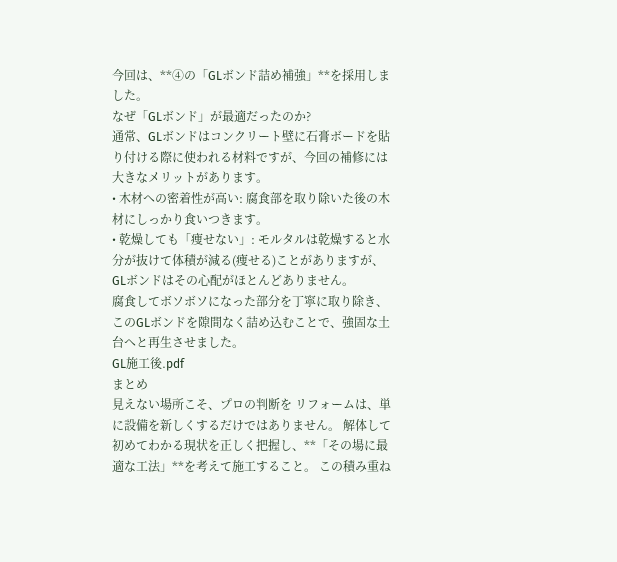今回は、**④の「GLボンド詰め補強」**を採用しました。
なぜ「GLボンド」が最適だったのか?
通常、GLボンドはコンクリート壁に石膏ボードを貼り付ける際に使われる材料ですが、今回の補修には大きなメリットがあります。
• 木材への密着性が高い: 腐食部を取り除いた後の木材にしっかり食いつきます。
• 乾燥しても「痩せない」: モルタルは乾燥すると水分が抜けて体積が減る(痩せる)ことがありますが、GLボンドはその心配がほとんどありません。
腐食してボソボソになった部分を丁寧に取り除き、このGLボンドを隙間なく詰め込むことで、強固な土台へと再生させました。
GL施工後.pdf
まとめ
見えない場所こそ、プロの判断を リフォームは、単に設備を新しくするだけではありません。 解体して初めてわかる現状を正しく把握し、**「その場に最適な工法」**を考えて施工すること。 この積み重ね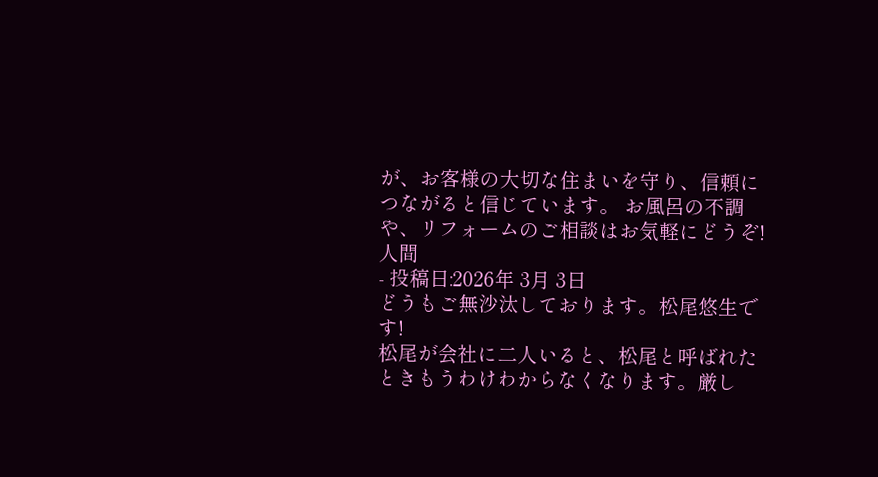が、お客様の大切な住まいを守り、信頼につながると信じています。 お風呂の不調や、リフォームのご相談はお気軽にどうぞ!
人間
- 投稿日:2026年 3月 3日
どうもご無沙汰しております。松尾悠生です!
松尾が会社に二人いると、松尾と呼ばれたときもうわけわからなくなります。厳し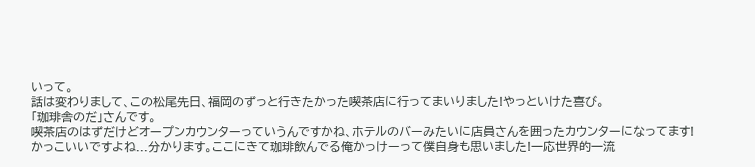いって。
話は変わりまして、この松尾先日、福岡のずっと行きたかった喫茶店に行ってまいりました!やっといけた喜び。
「珈琲舎のだ」さんです。
喫茶店のはずだけどオープンカウンターっていうんですかね、ホテルのバーみたいに店員さんを囲ったカウンターになってます!
かっこいいですよね...分かります。ここにきて珈琲飲んでる俺かっけーって僕自身も思いました!一応世界的一流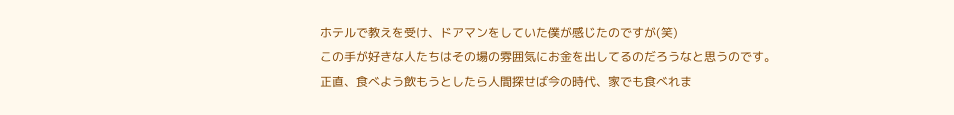ホテルで教えを受け、ドアマンをしていた僕が感じたのですが(笑)
この手が好きな人たちはその場の雰囲気にお金を出してるのだろうなと思うのです。
正直、食べよう飲もうとしたら人間探せば今の時代、家でも食べれま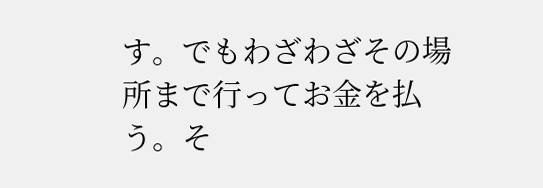す。でもわざわざその場所まで行ってお金を払う。そ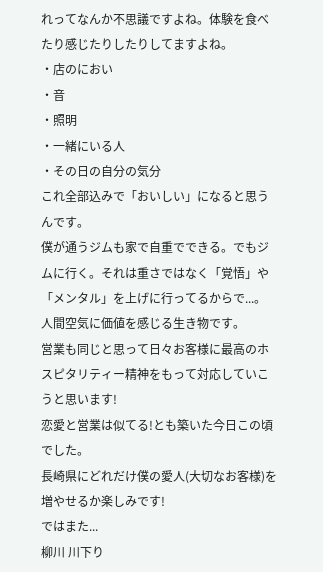れってなんか不思議ですよね。体験を食べたり感じたりしたりしてますよね。
・店のにおい
・音
・照明
・一緒にいる人
・その日の自分の気分
これ全部込みで「おいしい」になると思うんです。
僕が通うジムも家で自重でできる。でもジムに行く。それは重さではなく「覚悟」や「メンタル」を上げに行ってるからで...。
人間空気に価値を感じる生き物です。
営業も同じと思って日々お客様に最高のホスピタリティー精神をもって対応していこうと思います!
恋愛と営業は似てる!とも築いた今日この頃でした。
長崎県にどれだけ僕の愛人(大切なお客様)を増やせるか楽しみです!
ではまた...
柳川 川下り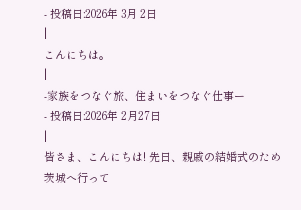- 投稿日:2026年 3月 2日
|
こんにちは。
|
-家族をつなぐ旅、住まいをつなぐ仕事ー
- 投稿日:2026年 2月27日
|
皆さま、こんにちは! 先日、親戚の結婚式のため茨城へ行って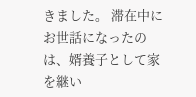きました。 滞在中にお世話になったのは、婿養子として家を継い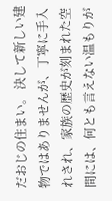だおじの住まい。 決して新しい建物ではありませんが、丁寧に手入れされ、家族の歴史が刻まれた空間には、何とも言えない温もりが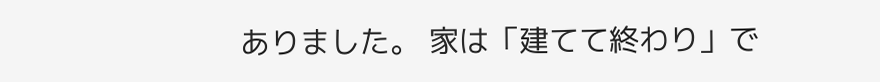ありました。 家は「建てて終わり」で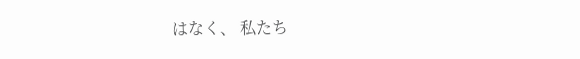はなく、 私たち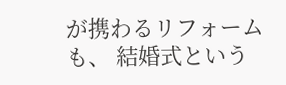が携わるリフォームも、 結婚式という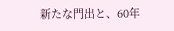新たな門出と、60年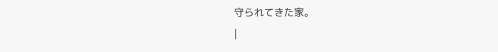守られてきた家。
|